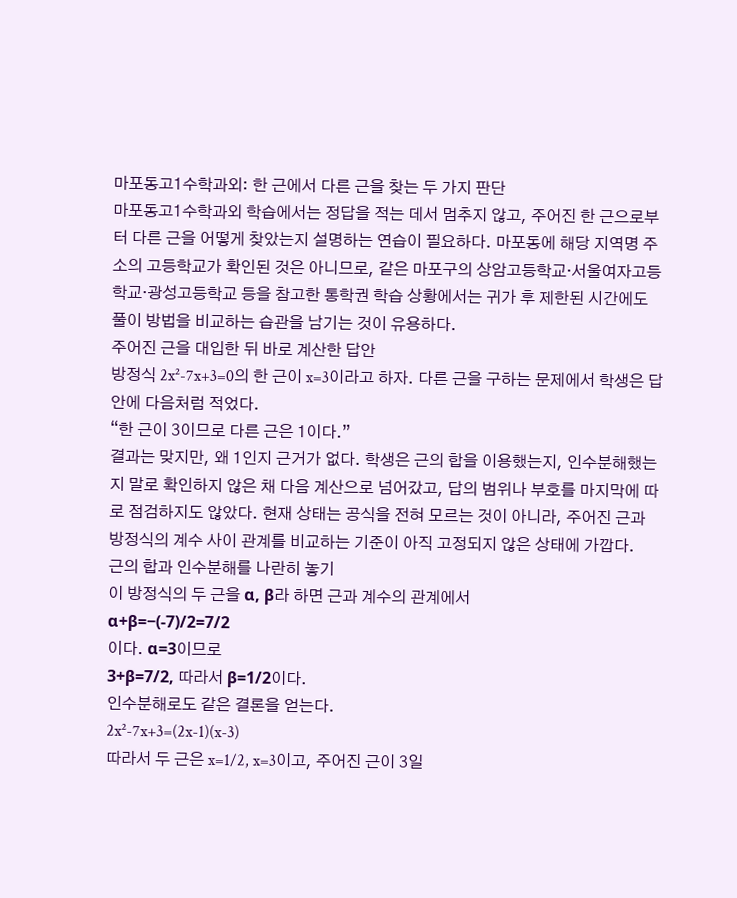마포동고1수학과외: 한 근에서 다른 근을 찾는 두 가지 판단
마포동고1수학과외 학습에서는 정답을 적는 데서 멈추지 않고, 주어진 한 근으로부터 다른 근을 어떻게 찾았는지 설명하는 연습이 필요하다. 마포동에 해당 지역명 주소의 고등학교가 확인된 것은 아니므로, 같은 마포구의 상암고등학교·서울여자고등학교·광성고등학교 등을 참고한 통학권 학습 상황에서는 귀가 후 제한된 시간에도 풀이 방법을 비교하는 습관을 남기는 것이 유용하다.
주어진 근을 대입한 뒤 바로 계산한 답안
방정식 2x²-7x+3=0의 한 근이 x=3이라고 하자. 다른 근을 구하는 문제에서 학생은 답안에 다음처럼 적었다.
“한 근이 3이므로 다른 근은 1이다.”
결과는 맞지만, 왜 1인지 근거가 없다. 학생은 근의 합을 이용했는지, 인수분해했는지 말로 확인하지 않은 채 다음 계산으로 넘어갔고, 답의 범위나 부호를 마지막에 따로 점검하지도 않았다. 현재 상태는 공식을 전혀 모르는 것이 아니라, 주어진 근과 방정식의 계수 사이 관계를 비교하는 기준이 아직 고정되지 않은 상태에 가깝다.
근의 합과 인수분해를 나란히 놓기
이 방정식의 두 근을 α, β라 하면 근과 계수의 관계에서
α+β=−(-7)/2=7/2
이다. α=3이므로
3+β=7/2, 따라서 β=1/2이다.
인수분해로도 같은 결론을 얻는다.
2x²-7x+3=(2x-1)(x-3)
따라서 두 근은 x=1/2, x=3이고, 주어진 근이 3일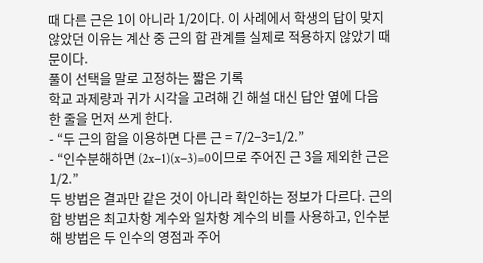때 다른 근은 1이 아니라 1/2이다. 이 사례에서 학생의 답이 맞지 않았던 이유는 계산 중 근의 합 관계를 실제로 적용하지 않았기 때문이다.
풀이 선택을 말로 고정하는 짧은 기록
학교 과제량과 귀가 시각을 고려해 긴 해설 대신 답안 옆에 다음 한 줄을 먼저 쓰게 한다.
- “두 근의 합을 이용하면 다른 근 = 7/2−3=1/2.”
- “인수분해하면 (2x−1)(x−3)=0이므로 주어진 근 3을 제외한 근은 1/2.”
두 방법은 결과만 같은 것이 아니라 확인하는 정보가 다르다. 근의 합 방법은 최고차항 계수와 일차항 계수의 비를 사용하고, 인수분해 방법은 두 인수의 영점과 주어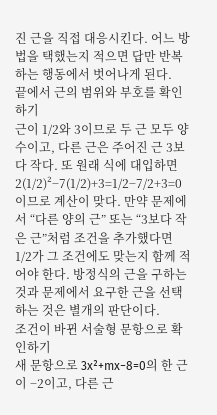진 근을 직접 대응시킨다. 어느 방법을 택했는지 적으면 답만 반복하는 행동에서 벗어나게 된다.
끝에서 근의 범위와 부호를 확인하기
근이 1/2와 3이므로 두 근 모두 양수이고, 다른 근은 주어진 근 3보다 작다. 또 원래 식에 대입하면
2(1/2)²−7(1/2)+3=1/2−7/2+3=0
이므로 계산이 맞다. 만약 문제에서 “다른 양의 근” 또는 “3보다 작은 근”처럼 조건을 추가했다면 1/2가 그 조건에도 맞는지 함께 적어야 한다. 방정식의 근을 구하는 것과 문제에서 요구한 근을 선택하는 것은 별개의 판단이다.
조건이 바뀐 서술형 문항으로 확인하기
새 문항으로 3x²+mx−8=0의 한 근이 −2이고, 다른 근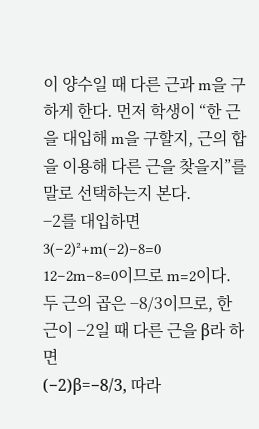이 양수일 때 다른 근과 m을 구하게 한다. 먼저 학생이 “한 근을 대입해 m을 구할지, 근의 합을 이용해 다른 근을 찾을지”를 말로 선택하는지 본다.
−2를 대입하면
3(−2)²+m(−2)−8=0
12−2m−8=0이므로 m=2이다.
두 근의 곱은 −8/3이므로, 한 근이 −2일 때 다른 근을 β라 하면
(−2)β=−8/3, 따라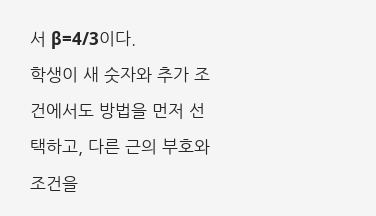서 β=4/3이다.
학생이 새 숫자와 추가 조건에서도 방법을 먼저 선택하고, 다른 근의 부호와 조건을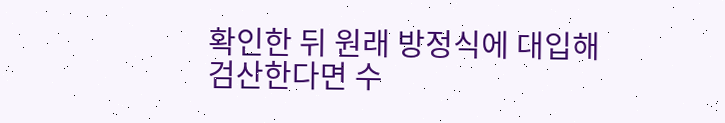확인한 뒤 원래 방정식에 대입해 검산한다면 수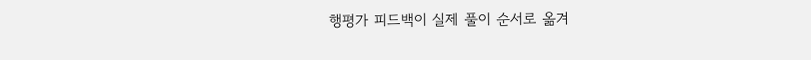행평가 피드백이 실제 풀이 순서로 옮겨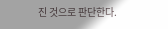진 것으로 판단한다.